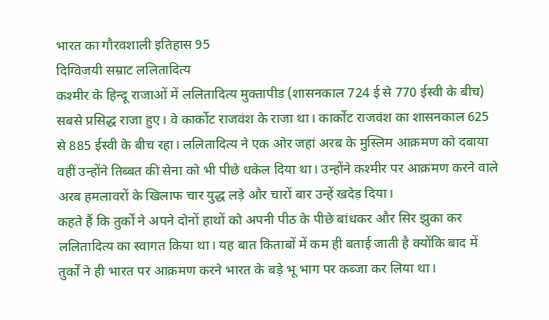भारत का गौरवशाली इतिहास 95
दिग्विजयी सम्राट ललितादित्य
कश्मीर के हिन्दू राजाओं में ललितादित्य मुक्तापीड (शासनकाल 724 ई से 770 ईस्वी के बीच) सबसे प्रसिद्ध राजा हुए। वे कार्कोट राजवंश के राजा था। कार्कोट राजवंश का शासनकाल 625 से 885 ईस्वी के बीच रहा। ललितादित्य ने एक ओर जहां अरब के मुस्लिम आक्रमण को दबाया वहीं उन्होंने तिब्बत की सेना को भी पीछे धकेल दिया था। उन्होंने कश्मीर पर आक्रमण करने वाले अरब हमलावरों के खिलाफ चार युद्ध लड़े और चारों बार उन्हें खदेड़ दिया।
कहते हैं कि तुर्कों ने अपने दोनों हाथों को अपनी पीठ के पीछे बांधकर और सिर झुका कर ललितादित्य का स्वागत किया था। यह बात किताबों में कम ही बताई जाती है क्योंकि बाद में तुर्कों ने ही भारत पर आक्रमण करने भारत के बड़े भू भाग पर कब्जा कर लिया था।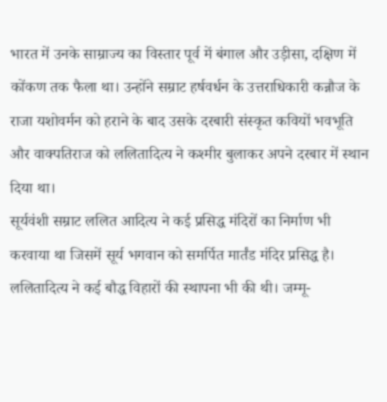भारत में उनके साम्राज्य का विस्तार पूर्व में बंगाल और उड़ीसा, दक्षिण में कोंकण तक फैला था। उन्होंने सम्राट हर्षवर्धन के उत्तराधिकारी कन्नौज के राजा यशोवर्मन को हराने के बाद उसके दरबारी संस्कृत कवियों भवभूति और वाक्पतिराज को ललितादित्य ने कश्मीर बुलाकर अपने दरबार में स्थान दिया था।
सूर्यवंशी सम्राट ललित आदित्य ने कई प्रसिद्ध मंदिरों का निर्माण भी करवाया था जिसमें सूर्य भगवान को समर्पित मार्तंड मंदिर प्रसिद्ध है। ललितादित्य ने कई बौद्ध विहारों की स्थापना भी की थी। जम्मू-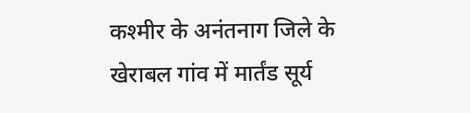कश्मीर के अनंतनाग जिले के खेराबल गांव में मार्तंड सूर्य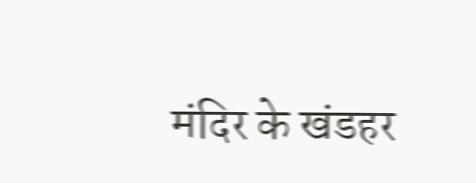मंदिर के खंडहर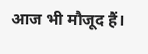आज भी मौजूद हैं।